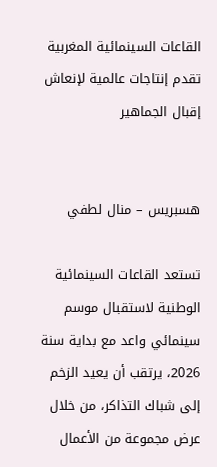القاعات السينمائية المغربية تقدم إنتاجات عالمية لإنعاش إقبال الجماهير


هسبريس – منال لطفي

تستعد القاعات السينمائية الوطنية لاستقبال موسم سينمائي واعد مع بداية سنة 2026، يرتقب أن يعيد الزخم إلى شباك التذاكر، من خلال عرض مجموعة من الأعمال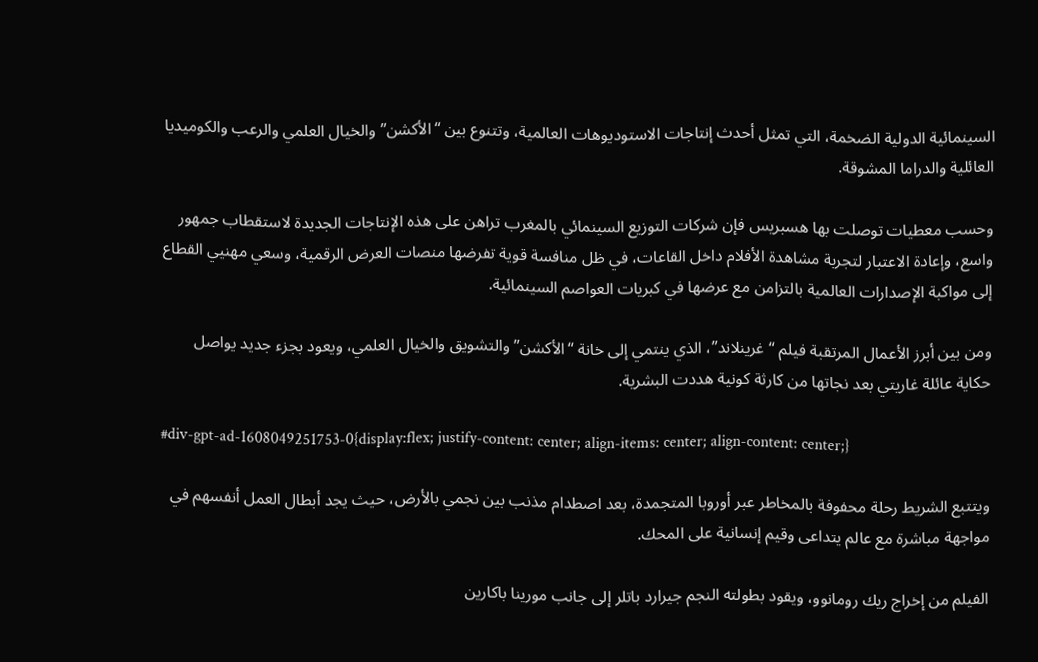السينمائية الدولية الضخمة، التي تمثل أحدث إنتاجات الاستوديوهات العالمية، وتتنوع بين “الأكشن” والخيال العلمي والرعب والكوميديا العائلية والدراما المشوقة.

وحسب معطيات توصلت بها هسبريس فإن شركات التوزيع السينمائي بالمغرب تراهن على هذه الإنتاجات الجديدة لاستقطاب جمهور واسع، وإعادة الاعتبار لتجربة مشاهدة الأفلام داخل القاعات، في ظل منافسة قوية تفرضها منصات العرض الرقمية، وسعي مهنيي القطاع إلى مواكبة الإصدارات العالمية بالتزامن مع عرضها في كبريات العواصم السينمائية.

ومن بين أبرز الأعمال المرتقبة فيلم “غرينلاند”، الذي ينتمي إلى خانة “الأكشن” والتشويق والخيال العلمي، ويعود بجزء جديد يواصل حكاية عائلة غاريتي بعد نجاتها من كارثة كونية هددت البشرية.

#div-gpt-ad-1608049251753-0{display:flex; justify-content: center; align-items: center; align-content: center;}

ويتتبع الشريط رحلة محفوفة بالمخاطر عبر أوروبا المتجمدة، بعد اصطدام مذنب بين نجمي بالأرض، حيث يجد أبطال العمل أنفسهم في مواجهة مباشرة مع عالم يتداعى وقيم إنسانية على المحك.

الفيلم من إخراج ريك رومانوو، ويقود بطولته النجم جيرارد باتلر إلى جانب مورينا باكارين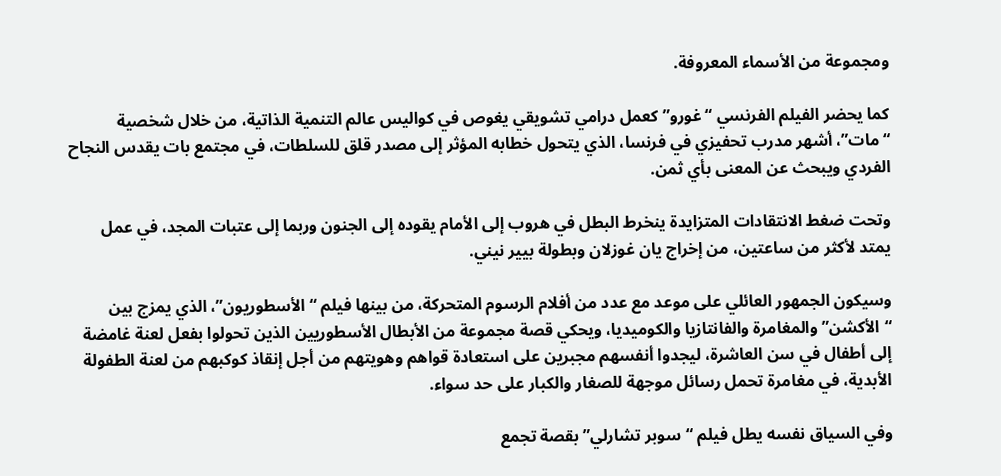ومجموعة من الأسماء المعروفة.

كما يحضر الفيلم الفرنسي “غورو” كعمل درامي تشويقي يغوص في كواليس عالم التنمية الذاتية، من خلال شخصية “مات”، أشهر مدرب تحفيزي في فرنسا، الذي يتحول خطابه المؤثر إلى مصدر قلق للسلطات، في مجتمع بات يقدس النجاح الفردي ويبحث عن المعنى بأي ثمن.

وتحت ضغط الانتقادات المتزايدة ينخرط البطل في هروب إلى الأمام يقوده إلى الجنون وربما إلى عتبات المجد، في عمل يمتد لأكثر من ساعتين، من إخراج يان غوزلان وبطولة بيير نيني.

وسيكون الجمهور العائلي على موعد مع عدد من أفلام الرسوم المتحركة، من بينها فيلم “الأسطوريون”، الذي يمزج بين “الأكشن” والمغامرة والفانتازيا والكوميديا، ويحكي قصة مجموعة من الأبطال الأسطوريين الذين تحولوا بفعل لعنة غامضة إلى أطفال في سن العاشرة، ليجدوا أنفسهم مجبرين على استعادة قواهم وهويتهم من أجل إنقاذ كوكبهم من لعنة الطفولة الأبدية، في مغامرة تحمل رسائل موجهة للصغار والكبار على حد سواء.

وفي السياق نفسه يطل فيلم “سوبر تشارلي” بقصة تجمع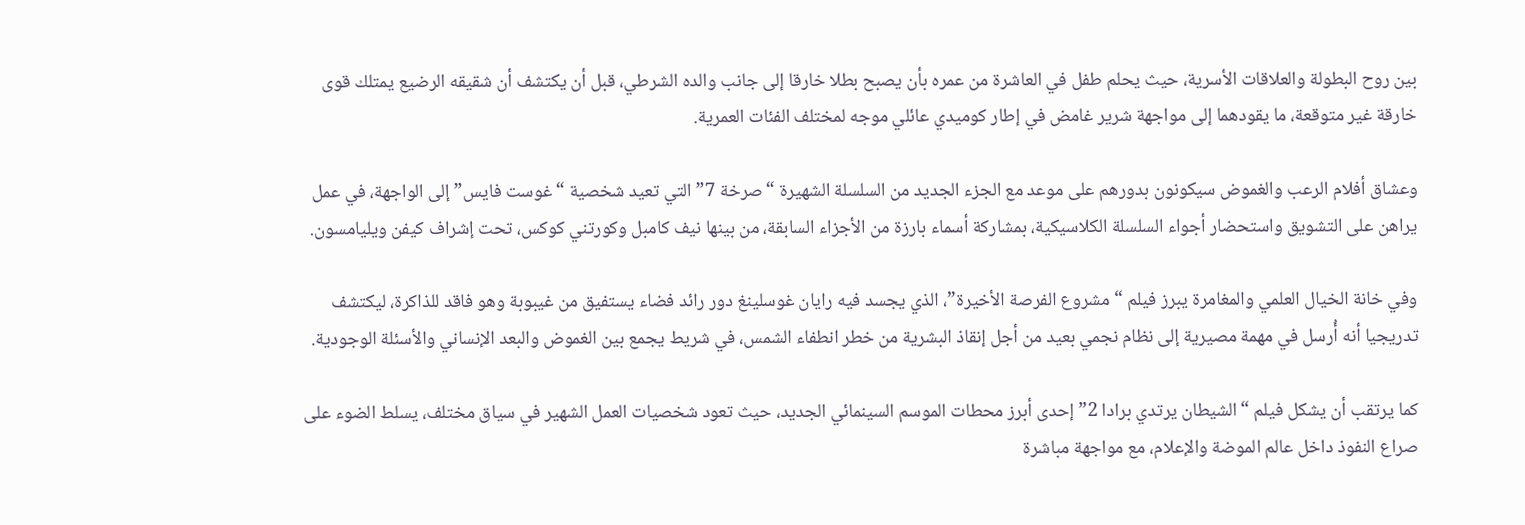بين روح البطولة والعلاقات الأسرية، حيث يحلم طفل في العاشرة من عمره بأن يصبح بطلا خارقا إلى جانب والده الشرطي، قبل أن يكتشف أن شقيقه الرضيع يمتلك قوى خارقة غير متوقعة، ما يقودهما إلى مواجهة شرير غامض في إطار كوميدي عائلي موجه لمختلف الفئات العمرية.

وعشاق أفلام الرعب والغموض سيكونون بدورهم على موعد مع الجزء الجديد من السلسلة الشهيرة “صرخة 7” التي تعيد شخصية “غوست فايس” إلى الواجهة، في عمل يراهن على التشويق واستحضار أجواء السلسلة الكلاسيكية، بمشاركة أسماء بارزة من الأجزاء السابقة، من بينها نيف كامبل وكورتني كوكس، تحت إشراف كيفن ويليامسون.

وفي خانة الخيال العلمي والمغامرة يبرز فيلم “مشروع الفرصة الأخيرة”، الذي يجسد فيه رايان غوسلينغ دور رائد فضاء يستفيق من غيبوبة وهو فاقد للذاكرة، ليكتشف تدريجيا أنه أُرسل في مهمة مصيرية إلى نظام نجمي بعيد من أجل إنقاذ البشرية من خطر انطفاء الشمس، في شريط يجمع بين الغموض والبعد الإنساني والأسئلة الوجودية.

كما يرتقب أن يشكل فيلم “الشيطان يرتدي برادا 2” إحدى أبرز محطات الموسم السينمائي الجديد، حيث تعود شخصيات العمل الشهير في سياق مختلف، يسلط الضوء على صراع النفوذ داخل عالم الموضة والإعلام، مع مواجهة مباشرة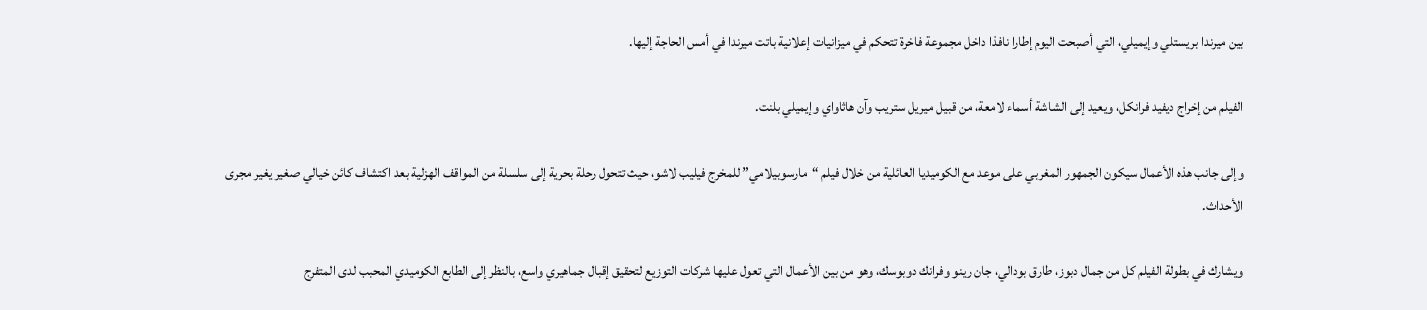بين ميرندا بريستلي وإيميلي، التي أصبحت اليوم إطارا نافذا داخل مجموعة فاخرة تتحكم في ميزانيات إعلانية باتت ميرندا في أمس الحاجة إليها.

الفيلم من إخراج ديفيد فرانكل، ويعيد إلى الشاشة أسماء لامعة، من قبيل ميريل ستريب وآن هاثاواي وإيميلي بلنت.

وإلى جانب هذه الأعمال سيكون الجمهور المغربي على موعد مع الكوميديا العائلية من خلال فيلم “مارسوبيلامي” للمخرج فيليب لاشو، حيث تتحول رحلة بحرية إلى سلسلة من المواقف الهزلية بعد اكتشاف كائن خيالي صغير يغير مجرى الأحداث.

ويشارك في بطولة الفيلم كل من جمال دبوز، طارق بودالي، جان رينو وفرانك دوبوسك، وهو من بين الأعمال التي تعول عليها شركات التوزيع لتحقيق إقبال جماهيري واسع، بالنظر إلى الطابع الكوميدي المحبب لدى المتفرج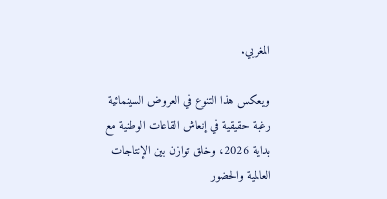المغربي.

ويعكس هذا التنوع في العروض السينمائية رغبة حقيقية في إنعاش القاعات الوطنية مع بداية 2026، وخلق توازن بين الإنتاجات العالمية والحضور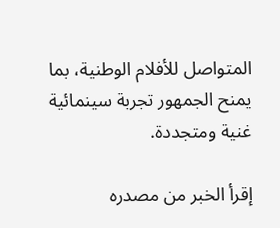المتواصل للأفلام الوطنية، بما يمنح الجمهور تجربة سينمائية غنية ومتجددة.

إقرأ الخبر من مصدره